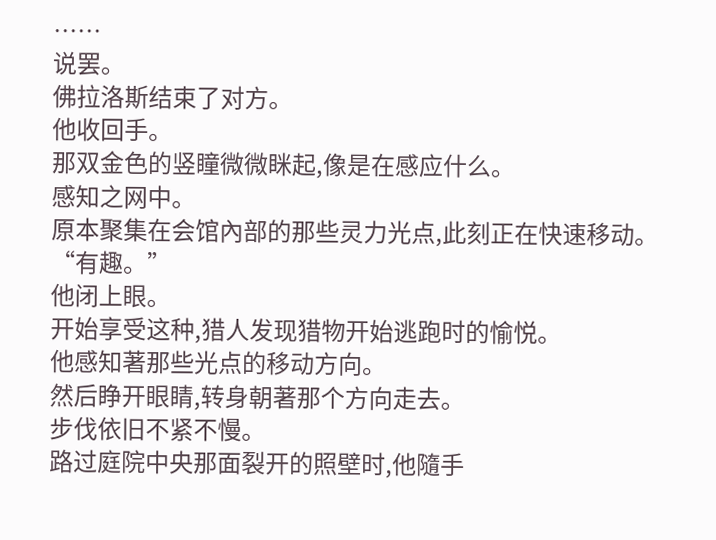……
说罢。
佛拉洛斯结束了对方。
他收回手。
那双金色的竖瞳微微眯起,像是在感应什么。
感知之网中。
原本聚集在会馆內部的那些灵力光点,此刻正在快速移动。
“有趣。”
他闭上眼。
开始享受这种,猎人发现猎物开始逃跑时的愉悦。
他感知著那些光点的移动方向。
然后睁开眼睛,转身朝著那个方向走去。
步伐依旧不紧不慢。
路过庭院中央那面裂开的照壁时,他隨手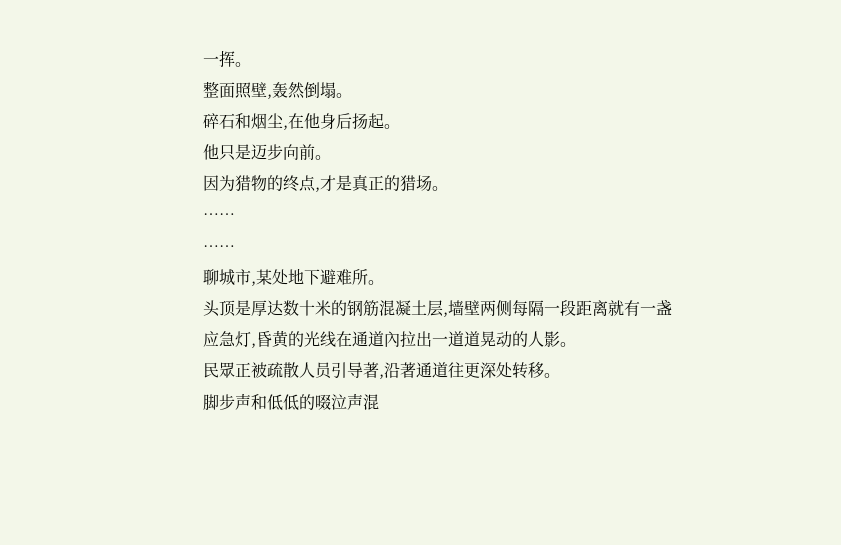一挥。
整面照壁,轰然倒塌。
碎石和烟尘,在他身后扬起。
他只是迈步向前。
因为猎物的终点,才是真正的猎场。
……
……
聊城市,某处地下避难所。
头顶是厚达数十米的钢筋混凝土层,墙壁两侧每隔一段距离就有一盏应急灯,昏黄的光线在通道內拉出一道道晃动的人影。
民眾正被疏散人员引导著,沿著通道往更深处转移。
脚步声和低低的啜泣声混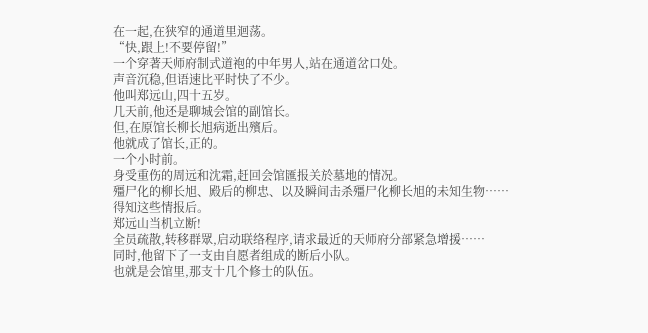在一起,在狭窄的通道里迴荡。
“快,跟上!不要停留!”
一个穿著天师府制式道袍的中年男人,站在通道岔口处。
声音沉稳,但语速比平时快了不少。
他叫郑远山,四十五岁。
几天前,他还是聊城会馆的副馆长。
但,在原馆长柳长旭病逝出殯后。
他就成了馆长,正的。
一个小时前。
身受重伤的周远和沈霜,赶回会馆匯报关於墓地的情况。
殭尸化的柳长旭、殿后的柳忠、以及瞬间击杀殭尸化柳长旭的未知生物……
得知这些情报后。
郑远山当机立断!
全员疏散,转移群眾,启动联络程序,请求最近的天师府分部紧急增援……
同时,他留下了一支由自愿者组成的断后小队。
也就是会馆里,那支十几个修士的队伍。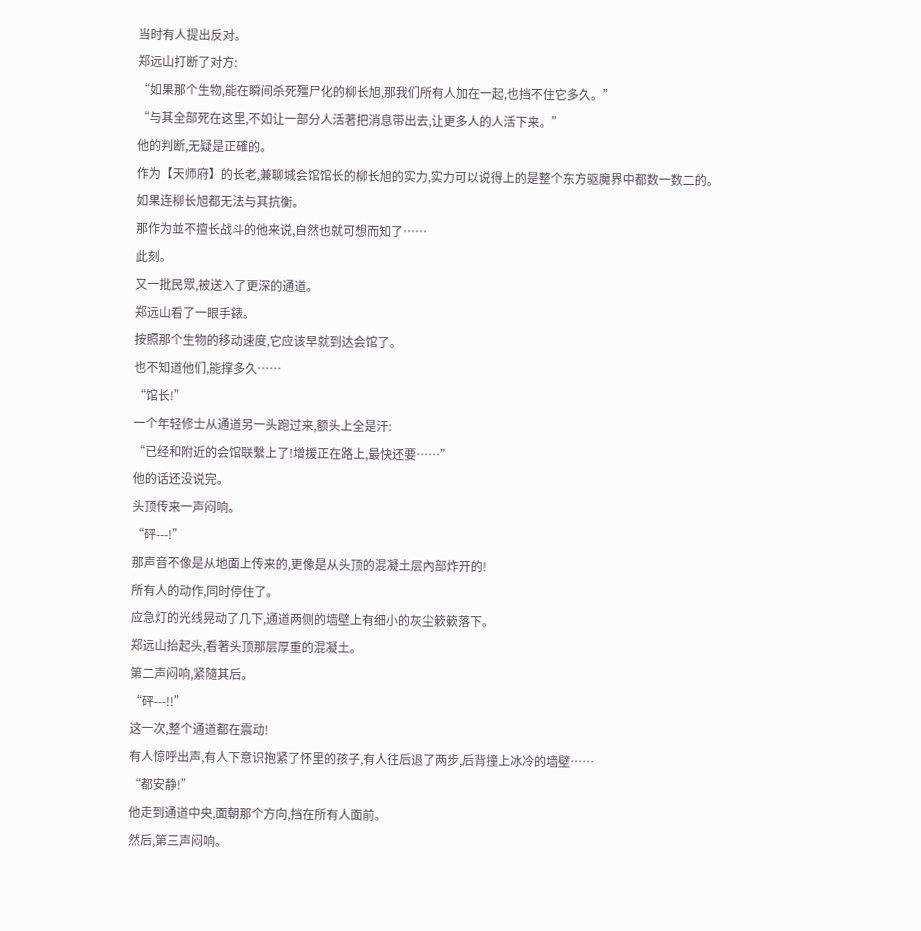当时有人提出反对。
郑远山打断了对方:
“如果那个生物,能在瞬间杀死殭尸化的柳长旭,那我们所有人加在一起,也挡不住它多久。”
“与其全部死在这里,不如让一部分人活著把消息带出去,让更多人的人活下来。”
他的判断,无疑是正確的。
作为【天师府】的长老,兼聊城会馆馆长的柳长旭的实力,实力可以说得上的是整个东方驱魔界中都数一数二的。
如果连柳长旭都无法与其抗衡。
那作为並不擅长战斗的他来说,自然也就可想而知了……
此刻。
又一批民眾,被送入了更深的通道。
郑远山看了一眼手錶。
按照那个生物的移动速度,它应该早就到达会馆了。
也不知道他们,能撑多久……
“馆长!”
一个年轻修士从通道另一头跑过来,额头上全是汗:
“已经和附近的会馆联繫上了!增援正在路上,最快还要……”
他的话还没说完。
头顶传来一声闷响。
“砰---!”
那声音不像是从地面上传来的,更像是从头顶的混凝土层內部炸开的!
所有人的动作,同时停住了。
应急灯的光线晃动了几下,通道两侧的墙壁上有细小的灰尘簌簌落下。
郑远山抬起头,看著头顶那层厚重的混凝土。
第二声闷响,紧隨其后。
“砰---!!”
这一次,整个通道都在震动!
有人惊呼出声,有人下意识抱紧了怀里的孩子,有人往后退了两步,后背撞上冰冷的墙壁……
“都安静!”
他走到通道中央,面朝那个方向,挡在所有人面前。
然后,第三声闷响。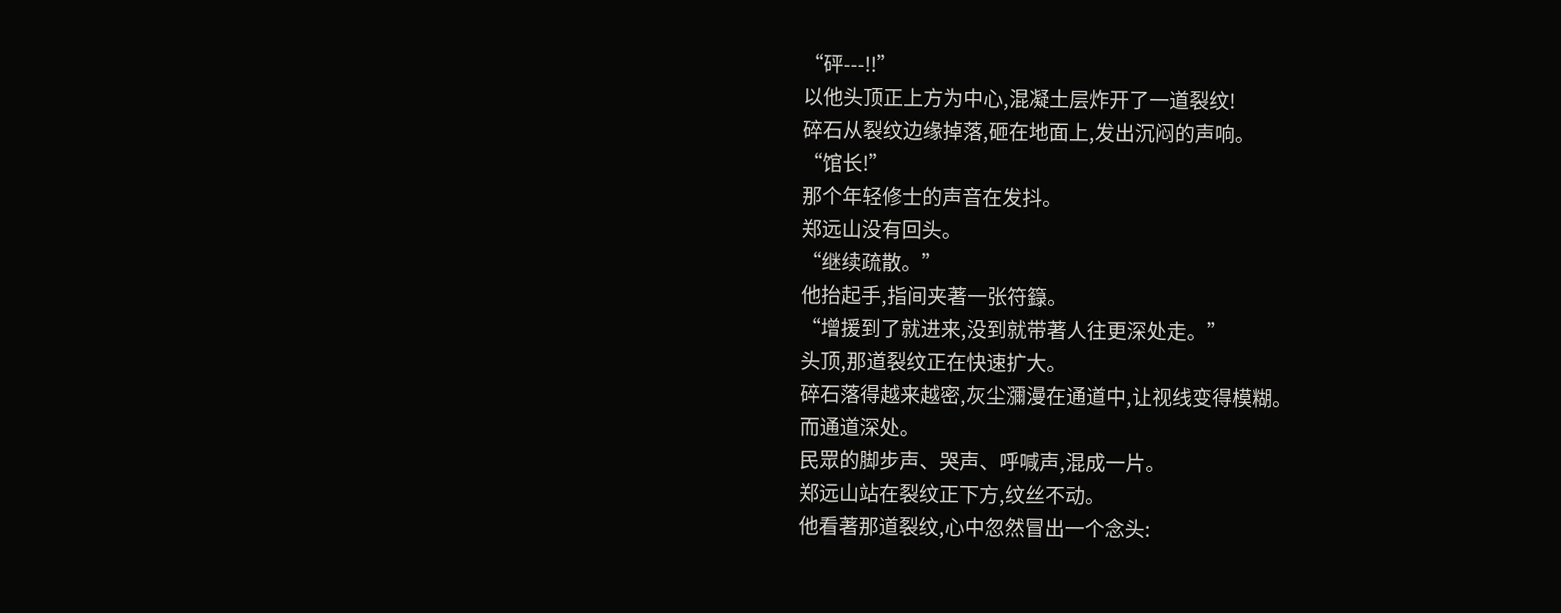“砰---!!”
以他头顶正上方为中心,混凝土层炸开了一道裂纹!
碎石从裂纹边缘掉落,砸在地面上,发出沉闷的声响。
“馆长!”
那个年轻修士的声音在发抖。
郑远山没有回头。
“继续疏散。”
他抬起手,指间夹著一张符籙。
“增援到了就进来,没到就带著人往更深处走。”
头顶,那道裂纹正在快速扩大。
碎石落得越来越密,灰尘瀰漫在通道中,让视线变得模糊。
而通道深处。
民眾的脚步声、哭声、呼喊声,混成一片。
郑远山站在裂纹正下方,纹丝不动。
他看著那道裂纹,心中忽然冒出一个念头: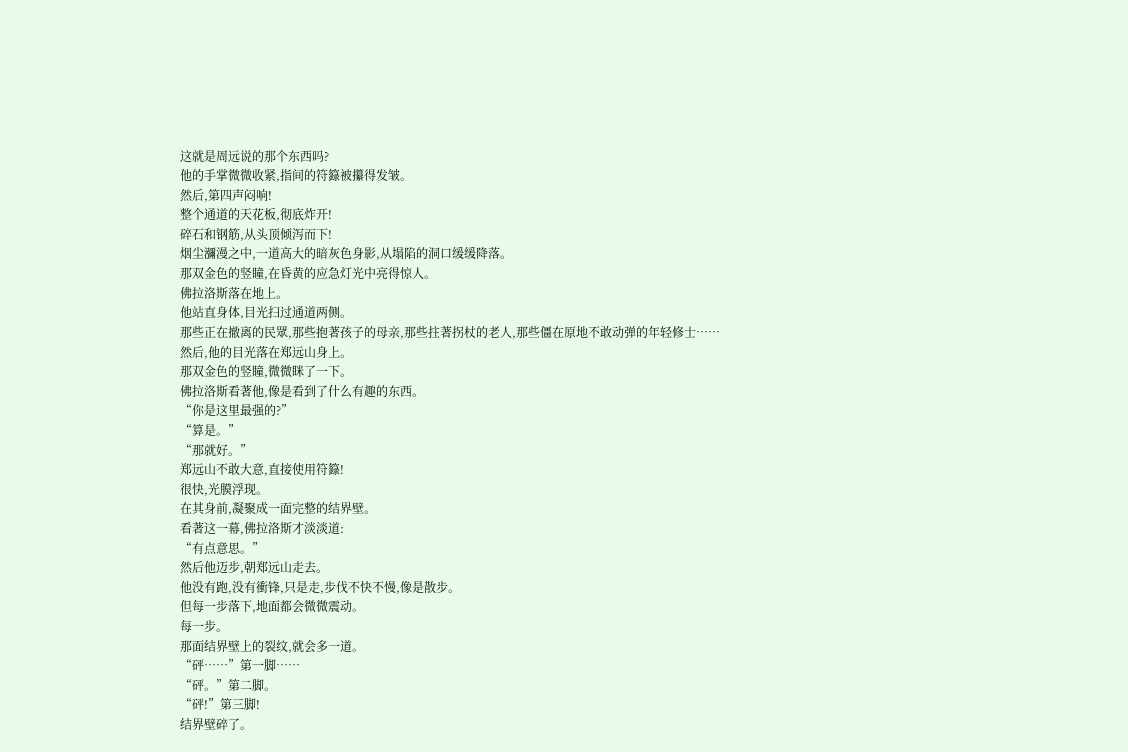这就是周远说的那个东西吗?
他的手掌微微收紧,指间的符籙被攥得发皱。
然后,第四声闷响!
整个通道的天花板,彻底炸开!
碎石和钢筋,从头顶倾泻而下!
烟尘瀰漫之中,一道高大的暗灰色身影,从塌陷的洞口缓缓降落。
那双金色的竖瞳,在昏黄的应急灯光中亮得惊人。
佛拉洛斯落在地上。
他站直身体,目光扫过通道两侧。
那些正在撤离的民眾,那些抱著孩子的母亲,那些拄著拐杖的老人,那些僵在原地不敢动弹的年轻修士……
然后,他的目光落在郑远山身上。
那双金色的竖瞳,微微眯了一下。
佛拉洛斯看著他,像是看到了什么有趣的东西。
“你是这里最强的?”
“算是。”
“那就好。”
郑远山不敢大意,直接使用符籙!
很快,光膜浮现。
在其身前,凝聚成一面完整的结界壁。
看著这一幕,佛拉洛斯才淡淡道:
“有点意思。”
然后他迈步,朝郑远山走去。
他没有跑,没有衝锋,只是走,步伐不快不慢,像是散步。
但每一步落下,地面都会微微震动。
每一步。
那面结界壁上的裂纹,就会多一道。
“砰……”第一脚……
“砰。”第二脚。
“砰!”第三脚!
结界壁碎了。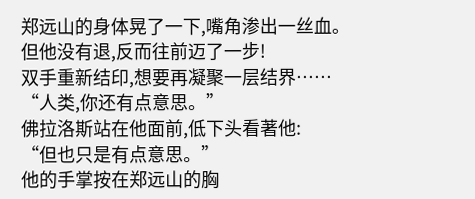郑远山的身体晃了一下,嘴角渗出一丝血。
但他没有退,反而往前迈了一步!
双手重新结印,想要再凝聚一层结界……
“人类,你还有点意思。”
佛拉洛斯站在他面前,低下头看著他:
“但也只是有点意思。”
他的手掌按在郑远山的胸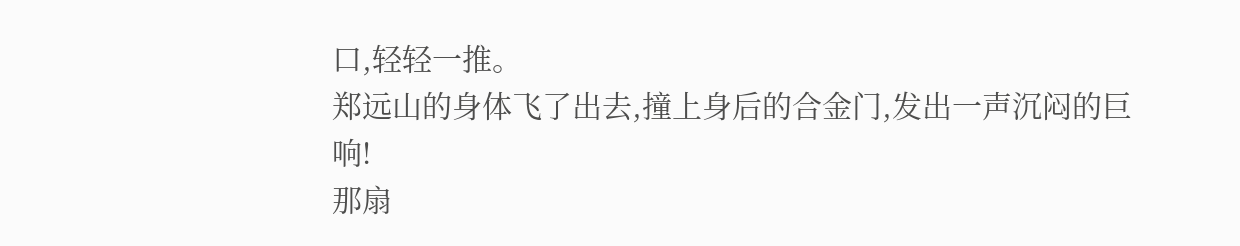口,轻轻一推。
郑远山的身体飞了出去,撞上身后的合金门,发出一声沉闷的巨响!
那扇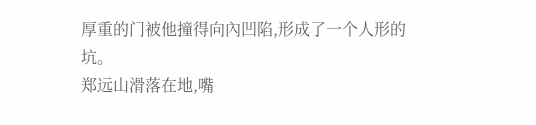厚重的门被他撞得向內凹陷,形成了一个人形的坑。
郑远山滑落在地,嘴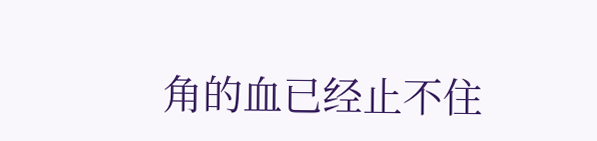角的血已经止不住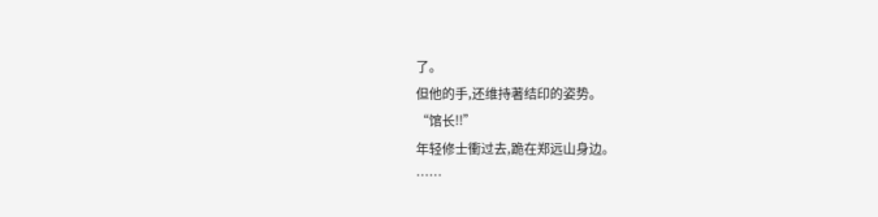了。
但他的手,还维持著结印的姿势。
“馆长!!”
年轻修士衝过去,跪在郑远山身边。
……